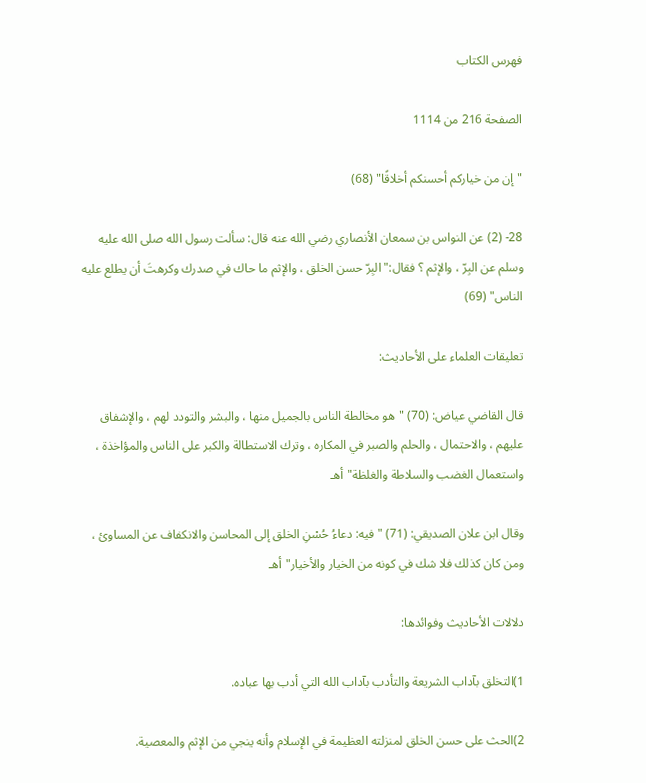فهرس الكتاب

الصفحة 216 من 1114

"إن من خياركم أحسنكم أخلاقًا" (68)

28- (2) عن النواس بن سمعان الأنصاري رضي الله عنه قال: سألت رسول الله صلى الله عليه وسلم عن البِرّ ، والإثم ؟ فقال:"البِرّ حسن الخلق ، والإثم ما حاك في صدرك وكرهتَ أن يطلع عليه الناس" (69)

تعليقات العلماء على الأحاديث:

قال القاضي عياض: (70) "هو مخالطة الناس بالجميل منها ، والبشر والتودد لهم ، والإشفاق عليهم ، والاحتمال ، والحلم والصبر في المكاره ، وترك الاستطالة والكبر على الناس والمؤاخذة ، واستعمال الغضب والسلاطة والغلظة"أهـ

وقال ابن علان الصديقي: (71) "فيه: دعاءُ حُسْنِ الخلق إلى المحاسن والانكفاف عن المساوئ ، ومن كان كذلك فلا شك في كونه من الخيار والأخيار"أهـ

دلالات الأحاديث وفوائدها:

1)التخلق بآداب الشريعة والتأدب بآداب الله التي أدب بها عباده.

2)الحث على حسن الخلق لمنزلته العظيمة في الإسلام وأنه ينجي من الإثم والمعصية.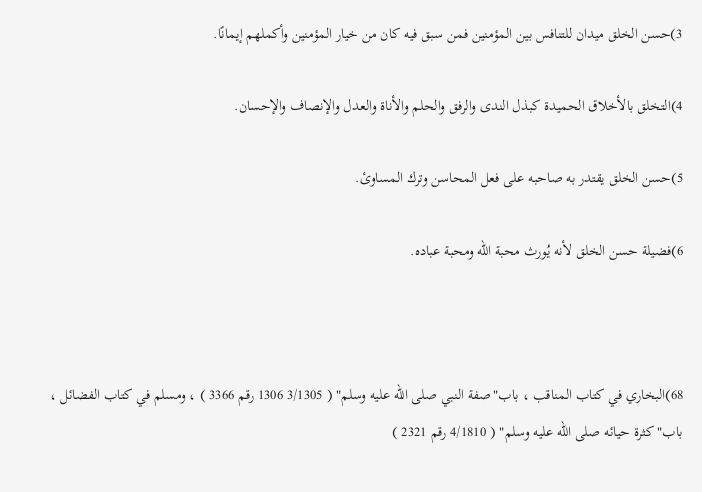3)حسن الخلق ميدان للتنافس بين المؤمنين فمن سبق فيه كان من خيار المؤمنين وأكملهم إيمانًا.

4)التخلق بالأخلاق الحميدة كبذل الندى والرفق والحلم والأناة والعدل والإنصاف والإحسان.

5)حسن الخلق يقتدر به صاحبه على فعل المحاسن وترك المساوئ.

6)فضيلة حسن الخلق لأنه يُورث محبة الله ومحبة عباده.



68)البخاري في كتاب المناقب ، باب"صفة النبي صلى الله عليه وسلم" ( 3/1305 1306 رقم 3366 ) ، ومسلم في كتاب الفضائل ، باب"كثرة حيائه صلى الله عليه وسلم" ( 4/1810 رقم 2321 )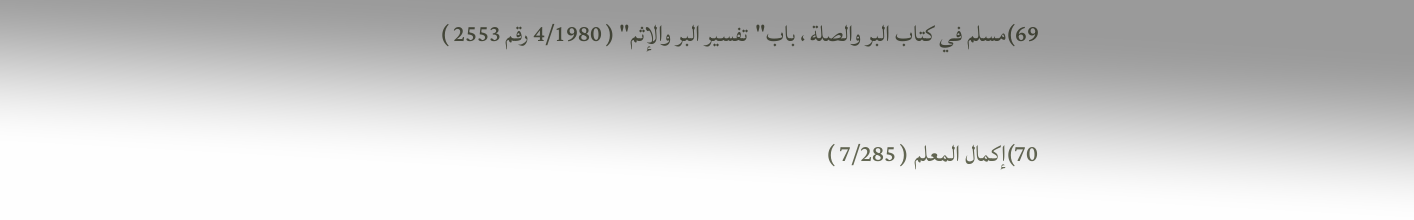69)مسلم في كتاب البر والصلة ، باب"تفسير البر والإثم" ( 4/1980 رقم 2553 )

70)إكمال المعلم ( 7/285 )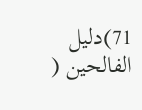71)دليل الفالحين (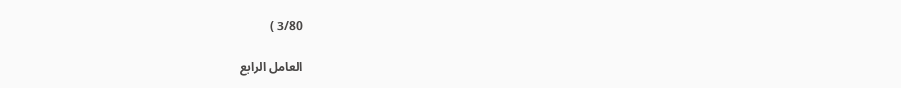3/80 )

العامل الرابع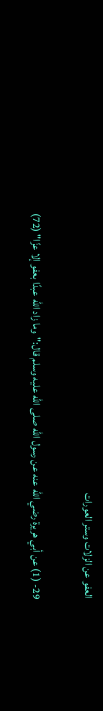العفو عن الزلات وستر العورات

29- (1) عن أبي هريرة رضي الله عنه عن رسول الله صلى الله عليه وسلم قال:"وما زاد الله عبدًا بعفو إلا عزًا" (72)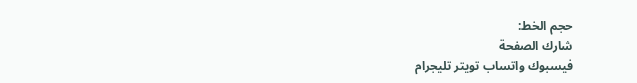حجم الخط:
شارك الصفحة
فيسبوك واتساب تويتر تليجرام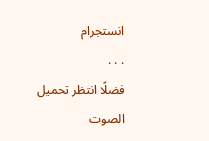انستجرام
. . .
فضلًا انتظر تحميل الصوت